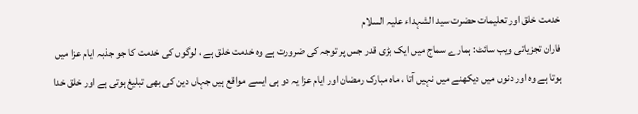خدمت خلق اور تعلیمات حضرت سید الشہداء علیہ السلام
فاران تجزیاتی ویب سائٹ: ہمارے سماج میں ایک بڑی قدر جس پر توجہ کی ضرورت ہے وہ خدمت خلق ہے ، لوگوں کی خدمت کا جو جذبہ ایام عزا میں ہوتا ہے وہ اور دنوں میں دیکھنے میں نہیں آتا ، ماہ مبارک رمضان اور ایام عزا یہ دو ہی ایسے مواقع ہیں جہاں دین کی بھی تبلیغ ہوتی ہے اور خلق خدا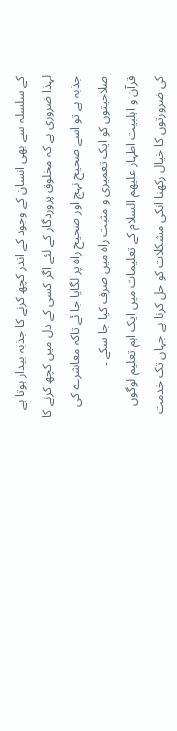کے سلسلہ سے بھی انسان کے وجود کے اندر کچھ کرنے کا جذبہ بیدار ہوتا ہے لہذا ضروری ہے کہ مخلوق پروردگار کے لئے اگر کسی کے دل میں کچھ کرنے کا جذبہ ہے تو اسے صحیح نہج اور صحیح راہ پر لگایا جا ئے تاکہ معاشرے کی صلاحیتوں کو ایک تعمیری و مثبت راہ میں صرف کیا جا سکے ۔
قرآن و اہلبیت اطہار علیھم السلام کے تعلیمات میں ایک اہم تعلیم لوگوں کی ضرورتوں کا خیال رکھنا انکی مشکلات کو حل کرنا ہے جہاں تک خدمت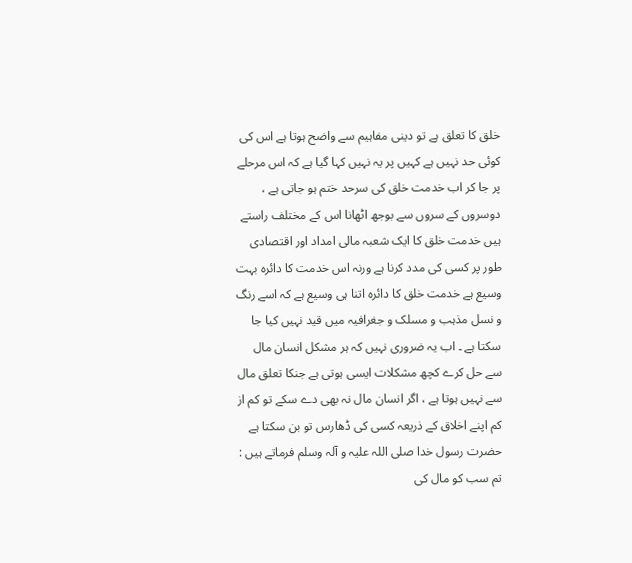خلق کا تعلق ہے تو دینی مفاہیم سے واضح ہوتا ہے اس کی کوئی حد نہیں ہے کہیں پر یہ نہیں کہا گیا ہے کہ اس مرحلے پر جا کر اب خدمت خلق کی سرحد ختم ہو جاتی ہے ، دوسروں کے سروں سے بوجھ اٹھانا اس کے مختلف راستے ہیں خدمت خلق کا ایک شعبہ مالی امداد اور اقتصادی طور پر کسی کی مدد کرنا ہے ورنہ اس خدمت کا دائرہ بہت وسیع ہے خدمت خلق کا دائرہ اتنا ہی وسیع ہے کہ اسے رنگ و نسل مذہب و مسلک و جغرافیہ میں قید نہیں کیا جا سکتا ہے ۔ اب یہ ضروری نہیں کہ ہر مشکل انسان مال سے حل کرے کچھ مشکلات ایسی ہوتی ہے جنکا تعلق مال سے نہیں ہوتا ہے ، اگر انسان مال نہ بھی دے سکے تو کم از کم اپنے اخلاق کے ذریعہ کسی کی ڈھارس تو بن سکتا ہے حضرت رسول خدا صلی اللہ علیہ و آلہ وسلم فرماتے ہیں :
تم سب کو مال کی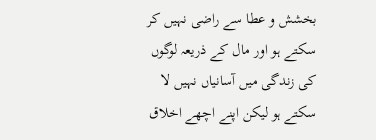بخشش و عطا سے راضی نہیں کر سکتے ہو اور مال کے ذریعہ لوگوں کی زندگی میں آسانیاں نہیں لا سکتے ہو لیکن اپنے اچھے اخلاق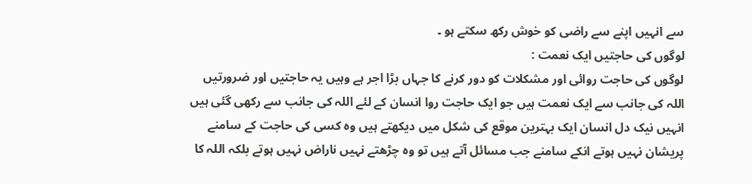سے انہیں اپنے سے راضی کو خوش رکھ سکتے ہو ۔
لوگوں کی حاجتیں ایک نعمت :
لوگوں کی حاجت روائی اور مشکلات کو دور کرنے کا جہاں بڑا اجر ہے وہیں یہ حاجتیں اور ضرورتیں اللہ کی جانب سے ایک نعمت ہیں جو ایک حاجت روا انسان کے لئے اللہ کی جانب سے رکھی گئی ہیں انہیں نیک دل انسان ایک بہترین موقع کی شکل میں دیکھتے ہیں وہ کسی کی حاجت کے سامنے پریشان نہیں ہوتے انکے سامنے جب مسائل آتے ہیں تو وہ چڑھتے نہیں ناراض نہیں ہوتے بلکہ اللہ کا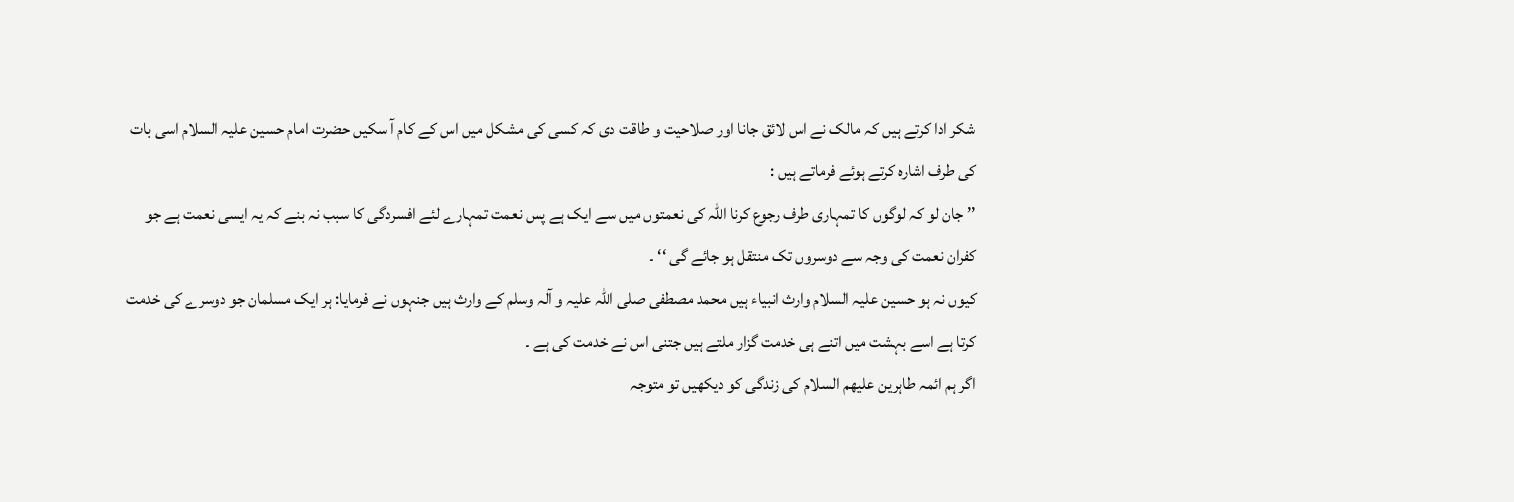شکر ادا کرتے ہیں کہ مالک نے اس لائق جانا اور صلاحیت و طاقت دی کہ کسی کی مشکل میں اس کے کام آ سکیں حضرت امام حسین علیہ السلام اسی بات کی طرف اشارہ کرتے ہوئے فرماتے ہیں :
’’ جان لو کہ لوگوں کا تمہاری طرف رجوع کرنا اللہ کی نعمتوں میں سے ایک ہے پس نعمت تمہارے لئے افسردگی کا سبب نہ بنے کہ یہ ایسی نعمت ہے جو کفران نعمت کی وجہ سے دوسروں تک منتقل ہو جائے گی ‘‘ ۔
کیوں نہ ہو حسین علیہ السلام وارث انبیاء ہیں محمد مصطفی صلی اللہ علیہ و آلہ وسلم کے وارث ہیں جنہوں نے فرمایا: ہر ایک مسلمان جو دوسرے کی خدمت کرتا ہے اسے بہشت میں اتنے ہی خدمت گزار ملتے ہیں جتنی اس نے خدمت کی ہے ۔
اگر ہم ائمہ طاہرین علیھم السلام کی زندگی کو دیکھیں تو متوجہ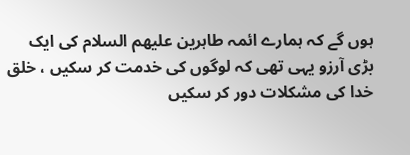ہوں گے کہ ہمارے ائمہ طاہرین علیھم السلام کی ایک بڑی آرزو یہی تھی کہ لوگوں کی خدمت کر سکیں ، خلق خدا کی مشکلات دور کر سکیں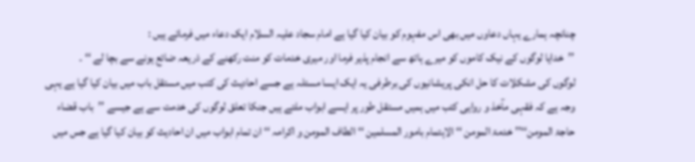چنانچہ ہمارے یہاں دعاوں میں بھی اس مفہوم کو بیان کیا گیا ہے امام سجاد علیہ السلام ایک دعاء میں فرماتے ہیں :
’’خدایا لوگوں کے نیک کاموں کو میرے ہاتھ سے انجام پذیر فرما اور میری خدمات کو منت رکھنے کے ذریعہ ضائع ہونے سے بچا لے ‘‘ ۔
لوگوں کی مشکلات کا حل انکی پریشانیوں کی برطرفی یہ ایک ایسا مسئلہ ہے جسے احادیث کی کتب میں مستقل باب میں بیان کیا گیا ہے یہی وجہ ہے کہ فقہی مآخذ و روایی کتب میں ہمیں مستقل طور پر ایسے ابواب ملتے ہیں جنکا تعلق لوگوں کی خدمت سے ہے جیسے ’’باب قضاء حاجۃ المومن‘‘’’ خدمۃ المومن ‘‘ الاہتمام بامور المسلمین ‘‘ الطاف المومن و اکرامہ ‘‘ ان تمام ابواب میں ان احادیث کو بیان کیا گیا ہے جس میں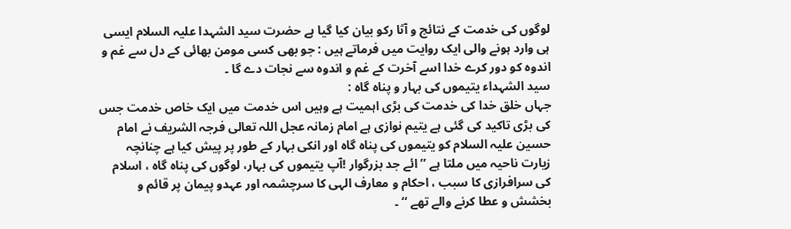لوگوں کی خدمت کے نتائج و آثا رکو بیان کیا گیا ہے حضرت سید الشہدا علیہ السلام ایسی ہی وارد ہونے والی ایک روایت میں فرماتے ہیں : جو بھی کسی مومن بھائی کے دل سے غم و اندوہ کو دور کرے خدا اسے آخرت کے غم و اندوہ سے نجات دے گا ۔
سید الشہداء یتیموں کی بہار و پناہ گاہ :
جہاں خلق خدا کی خدمت کی بڑی اہمیت ہے وہیں اس خدمت میں ایک خاص خدمت جس کی بڑی تاکید کی گئی ہے یتیم نوازی ہے امام زمانہ عجل اللہ تعالی فرجہ الشریف نے امام حسین علیہ السلام کو یتیموں کی پناہ گاہ اور انکی بہار کے طور پر پیش کیا ہے چنانچہ زیارت ناحیہ میں ملتا ہے ’’ ائے جد بزرگوار !آپ یتیموں کی بہار، لوگوں کی پناہ گاہ ، اسلام کی سرافرازی کا سبب ، احکام و معارف الہی کا سرچشمہ اور عہدو پیمان پر قائم و بخشش و عطا کرنے والے تھے ‘‘ ۔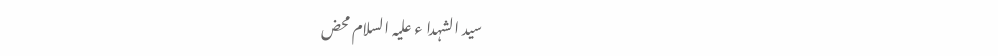سید الشہدا ء علیہ السلام محض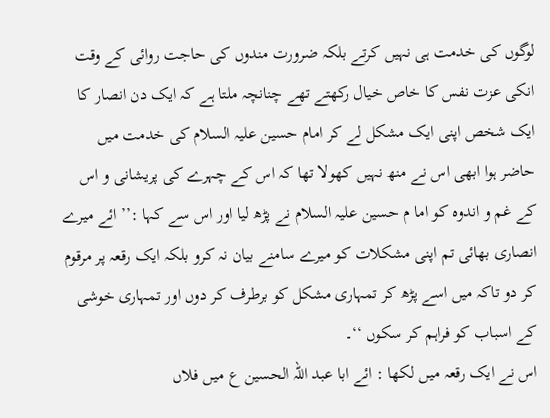لوگوں کی خدمت ہی نہیں کرتے بلکہ ضرورت مندوں کی حاجت روائی کے وقت انکی عزت نفس کا خاص خیال رکھتے تھے چنانچہ ملتا ہے کہ ایک دن انصار کا ایک شخص اپنی ایک مشکل لے کر امام حسین علیہ السلام کی خدمت میں حاضر ہوا ابھی اس نے منھ نہیں کھولا تھا کہ اس کے چہرے کی پریشانی و اس کے غم و اندوہ کو اما م حسین علیہ السلام نے پڑھ لیا اور اس سے کہا :’’ ائے میرے انصاری بھائی تم اپنی مشکلات کو میرے سامنے بیان نہ کرو بلکہ ایک رقعہ پر مرقوم کر دو تاکہ میں اسے پڑھ کر تمہاری مشکل کو برطرف کر دوں اور تمہاری خوشی کے اسباب کو فراہم کر سکوں ‘‘۔
اس نے ایک رقعہ میں لکھا : ائے ابا عبد اللہ الحسین ع میں فلاں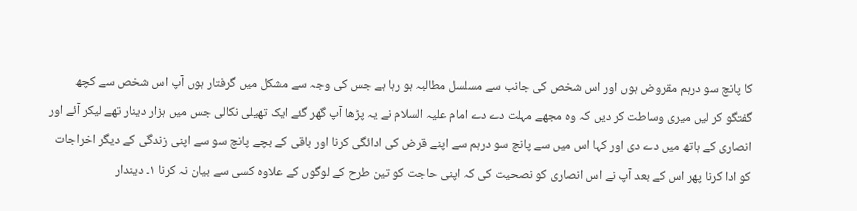کا پانچ سو درہم مقروض ہوں اور اس شخص کی جانب سے مسلسل مطالبہ ہو رہا ہے جس کی وجہ سے مشکل میں گرفتار ہوں آپ اس شخص سے کچھ گفتگو کر لیں میری وساطت کر دیں کہ وہ مجھے مہلت دے دے امام علیہ السلام نے یہ پڑھا آپ گھر گئے ایک تھیلی نکالی جس میں ہزار دینار تھے لیکر آئے اور انصاری کے ہاتھ میں دے دی اور کہا اس میں سے پانچ سو درہم سے اپنے قرض کی ادائگی کرنا اور باقی کے بچے پانچ سو سے اپنی زندگی کے دیگر اخراجات کو ادا کرنا پھر اس کے بعد آپ نے اس انصاری کو نصحیت کی کہ اپنی حاجت کو تین طرح کے لوگوں کے علاوہ کسی سے بیان نہ کرنا ۱۔ دیندار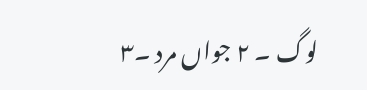لوگ ۔ ۲ جواں مرد ۔۳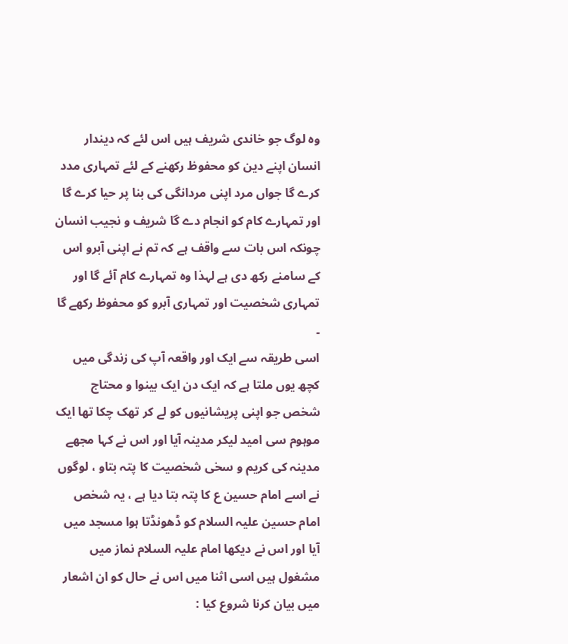وہ لوگ جو خاندی شریف ہیں اس لئے کہ دیندار انسان اپنے دین کو محفوظ رکھنے کے لئے تمہاری مدد کرے گا جواں مرد اپنی مردانگی کی بنا پر حیا کرے گا اور تمہارے کام کو انجام دے گا شریف و نجیب انسان چونکہ اس بات سے واقف ہے کہ تم نے اپنی آبرو اس کے سامنے رکھ دی ہے لہذا وہ تمہارے کام آئے گا اور تمہاری شخصیت اور تمہاری آبرو کو محفوظ رکھے گا ۔
اسی طریقہ سے ایک اور واقعہ آپ کی زندگی میں کچھ یوں ملتا ہے کہ ایک دن ایک بینوا و محتاج شخص جو اپنی پریشانیوں کو لے کر تھک چکا تھا ایک موہوم سی امید لیکر مدینہ آیا اور اس نے کہا مجھے مدینہ کی کریم و سخی شخصیت کا پتہ بتاو ، لوگوں نے اسے امام حسین ع کا پتہ بتا دیا ہے ، یہ شخص امام حسین علیہ السلام کو ڈھونڈتا ہوا مسجد میں آیا اور اس نے دیکھا امام علیہ السلام نماز میں مشغول ہیں اسی اثنا میں اس نے حال کو ان اشعار میں بیان کرنا شروع کیا :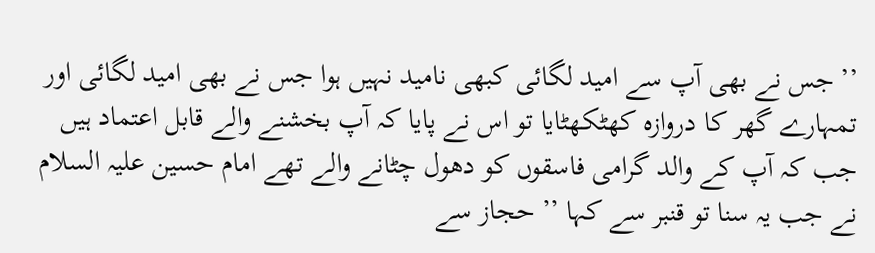’’ جس نے بھی آپ سے امید لگائی کبھی نامید نہیں ہوا جس نے بھی امید لگائی اور تمہارے گھر کا دروازہ کھٹکھٹایا تو اس نے پایا کہ آپ بخشنے والے قابل اعتماد ہیں جب کہ آپ کے والد گرامی فاسقوں کو دھول چٹانے والے تھے امام حسین علیہ السلام نے جب یہ سنا تو قنبر سے کہا ’’ حجاز سے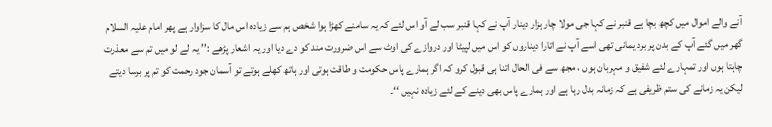آنے والے اموال میں کچھ بچا ہے قنبر نے کہا جی مولا چار ہزار دینار آپ نے کہا قنبر سب لے آو اس لئے کہ یہ سامنے کھڑا ہوا شخص ہم سے زیادہ اس مال کا سزاوار ہے پھر امام علیہ السلام گھر میں گئے آپ کے بدن پر برد یمانی تھی اسے آپ نے اتارا دیناروں کو اس میں لپیٹا اور دروازے کی اوٹ سے اس ضرورت مند کو دے دیا اور یہ اشعار پڑھے :’’ یہ لے لو میں تم سے معذرت چاہتا ہوں اور تمہارے لئے شفیق و مہربان ہوں ، مجھ سے فی الحال اتنا ہی قبول کرو کہ اگر ہمارے پاس حکومت و طاقت ہوتی اور ہاتھ کھلے ہوتے تو آسمان جود رحمت کو تم پر برسا دیتے لیکن یہ زمانے کی ستم ظریفی ہے کہ زمانہ بدل رہا ہے اور ہمارے پاس بھی دینے کے لئے زیادہ نہیں ‘‘۔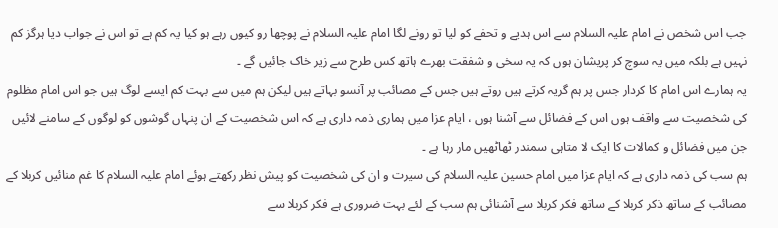جب اس شخص نے امام علیہ السلام سے اس ہدیے و تحفے کو لیا تو رونے لگا امام علیہ السلام نے پوچھا رو کیوں رہے ہو کیا یہ کم ہے تو اس نے جواب دیا ہرگز کم نہیں ہے بلکہ میں یہ سوچ کر پریشان ہوں کہ یہ سخی و شفقت بھرے ہاتھ کس طرح سے زیر خاک جائیں گے ۔
یہ ہمارے اس امام کا کردار جس پر ہم گریہ کرتے ہیں روتے ہیں جس کے مصائب پر آنسو بہاتے ہیں لیکن ہم میں سے بہت کم ایسے لوگ ہیں جو اس امام مظلوم کی شخصیت سے واقف ہوں اس کے فضائل سے آشنا ہوں ، ایام عزا میں ہماری ذمہ داری ہے کہ اس شخصیت کے ان پنہاں گوشوں کو لوگوں کے سامنے لائیں جن میں فضائل و کمالات کا ایک لا متاہی سمندر ٹھاٹھیں مار رہا ہے ۔
ہم سب کی ذمہ داری ہے کہ ایام عزا میں امام حسین علیہ السلام کی سیرت و ان کی شخصیت کو پیش نظر رکھتے ہوئے امام علیہ السلام کا غم منائیں کربلا کے مصائب کے ساتھ ذکر کربلا کے ساتھ فکر کربلا سے آشنائی ہم سب کے لئے بہت ضروری ہے فکر کربلا سے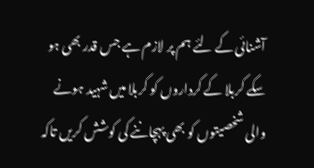آشنائی کے لئے ہم پر لازم ہے جس قدر بھی ہو سکے کربلا کے کرداروں کو کربلا میں شہید ہونے والی شخصیتوں کو بھی پہچاننے کی کوشش کریں تاکہ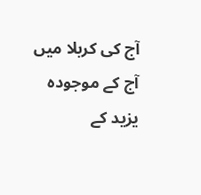آج کی کربلا میں آج کے موجودہ یزید کے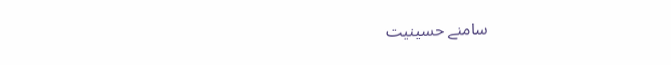سامنے حسینیت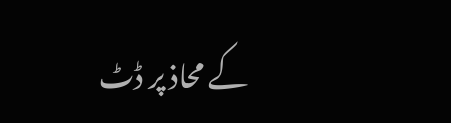کے محاذ پر ڈٹ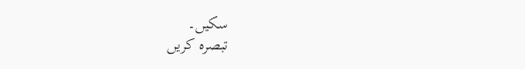سکیں۔
تبصرہ کریں